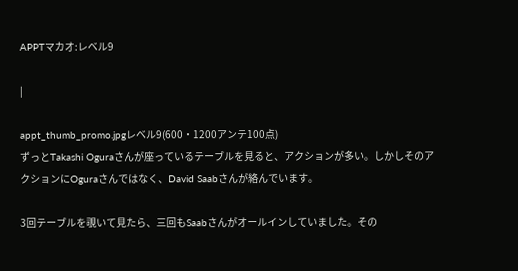APPTマカオ:レベル9

|

appt_thumb_promo.jpgレベル9(600・1200アンテ100点)
ずっとTakashi Oguraさんが座っているテーブルを見ると、アクションが多い。しかしそのアクションにOguraさんではなく、David Saabさんが絡んでいます。

3回テーブルを覗いて見たら、三回もSaabさんがオールインしていました。その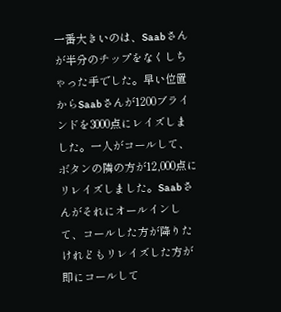一番大きいのは、Saabさんが半分のチップをなくしちゃった手でした。早い位置からSaabさんが1200ブラインドを3000点にレイズしました。一人がコールして、ボタンの隣の方が12,000点にリレイズしました。Saabさんがそれにオールインして、コールした方が降りたけれどもリレイズした方が即にコールして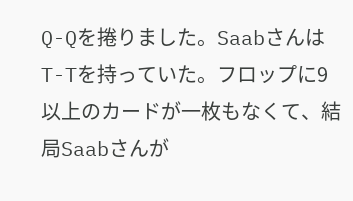Q-Qを捲りました。SaabさんはT-Tを持っていた。フロップに9以上のカードが一枚もなくて、結局Saabさんが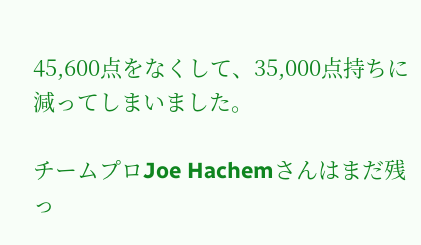45,600点をなくして、35,000点持ちに減ってしまいました。

チームプロJoe Hachemさんはまだ残っ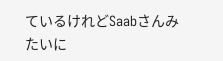ているけれどSaabさんみたいに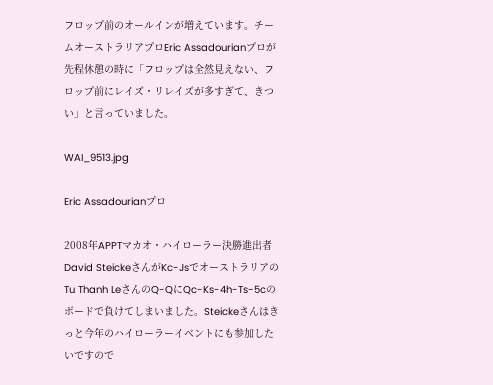フロップ前のオールインが増えています。チームオーストラリアプロEric Assadourianプロが先程休憩の時に「フロップは全然見えない、フロップ前にレイズ・リレイズが多すぎて、きつい」と言っていました。

WAI_9513.jpg

Eric Assadourianプロ

2008年APPTマカオ・ハイローラー決勝進出者David SteickeさんがKc-JsでオーストラリアのTu Thanh LeさんのQ-QにQc-Ks-4h-Ts-5cのボードで負けてしまいました。Steickeさんはきっと今年のハイローラーイベントにも参加したいですので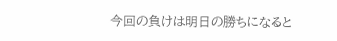今回の負けは明日の勝ちになると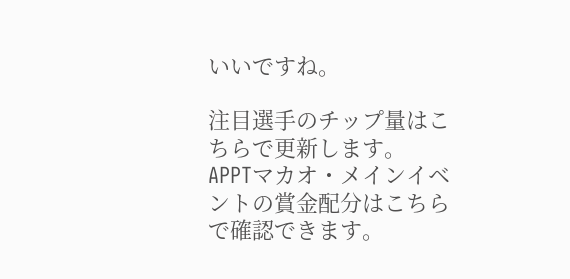いいですね。

注目選手のチップ量はこちらで更新します。
APPTマカオ・メインイベントの賞金配分はこちらで確認できます。